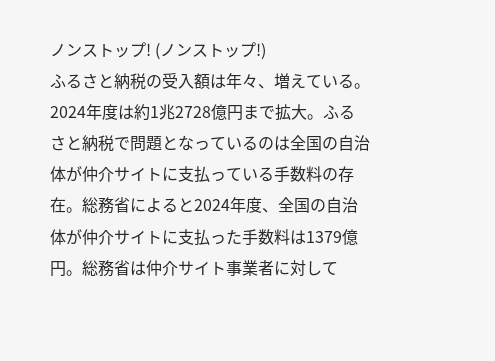ノンストップ! (ノンストップ!)
ふるさと納税の受入額は年々、増えている。2024年度は約1兆2728億円まで拡大。ふるさと納税で問題となっているのは全国の自治体が仲介サイトに支払っている手数料の存在。総務省によると2024年度、全国の自治体が仲介サイトに支払った手数料は1379億円。総務省は仲介サイト事業者に対して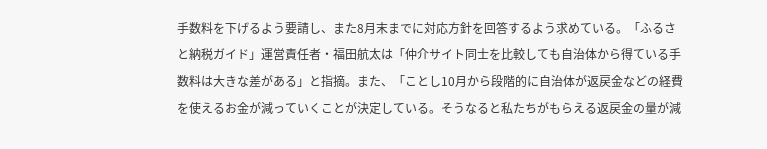手数料を下げるよう要請し、また8月末までに対応方針を回答するよう求めている。「ふるさと納税ガイド」運営責任者・福田航太は「仲介サイト同士を比較しても自治体から得ている手数料は大きな差がある」と指摘。また、「ことし10月から段階的に自治体が返戻金などの経費を使えるお金が減っていくことが決定している。そうなると私たちがもらえる返戻金の量が減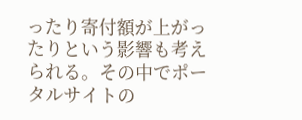ったり寄付額が上がったりという影響も考えられる。その中でポータルサイトの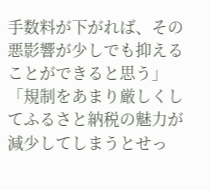手数料が下がれば、その悪影響が少しでも抑えることができると思う」「規制をあまり厳しくしてふるさと納税の魅力が減少してしまうとせっ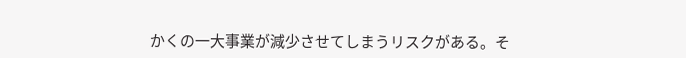かくの一大事業が減少させてしまうリスクがある。そ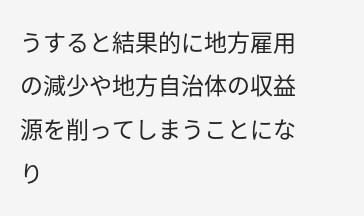うすると結果的に地方雇用の減少や地方自治体の収益源を削ってしまうことになり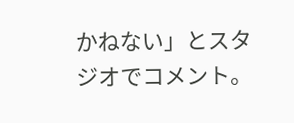かねない」とスタジオでコメント。